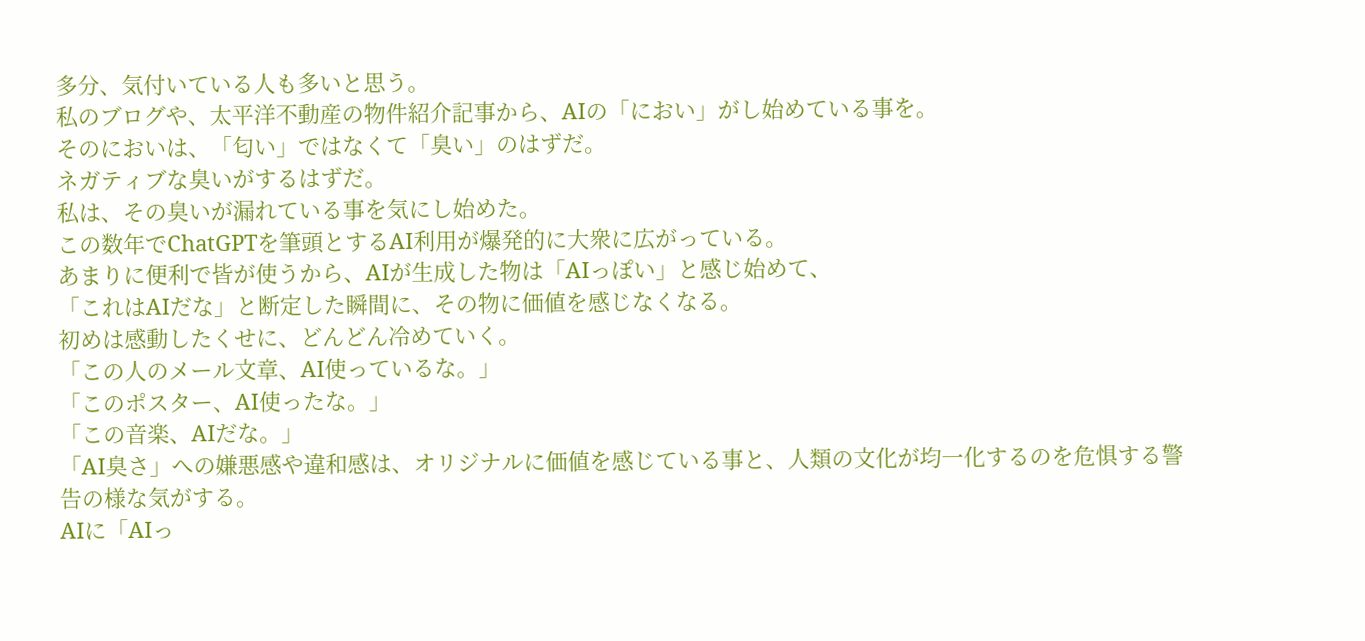多分、気付いている人も多いと思う。
私のブログや、太平洋不動産の物件紹介記事から、AIの「におい」がし始めている事を。
そのにおいは、「匂い」ではなくて「臭い」のはずだ。
ネガティブな臭いがするはずだ。
私は、その臭いが漏れている事を気にし始めた。
この数年でChatGPTを筆頭とするAI利用が爆発的に大衆に広がっている。
あまりに便利で皆が使うから、AIが生成した物は「AIっぽい」と感じ始めて、
「これはAIだな」と断定した瞬間に、その物に価値を感じなくなる。
初めは感動したくせに、どんどん冷めていく。
「この人のメール文章、AI使っているな。」
「このポスター、AI使ったな。」
「この音楽、AIだな。」
「AI臭さ」への嫌悪感や違和感は、オリジナルに価値を感じている事と、人類の文化が均一化するのを危惧する警告の様な気がする。
AIに「AIっ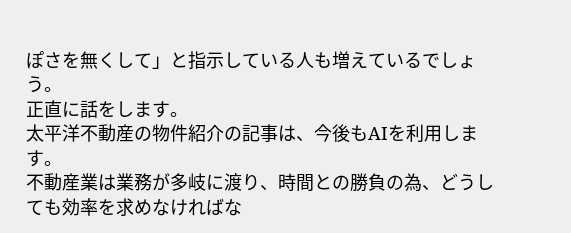ぽさを無くして」と指示している人も増えているでしょう。
正直に話をします。
太平洋不動産の物件紹介の記事は、今後もAIを利用します。
不動産業は業務が多岐に渡り、時間との勝負の為、どうしても効率を求めなければな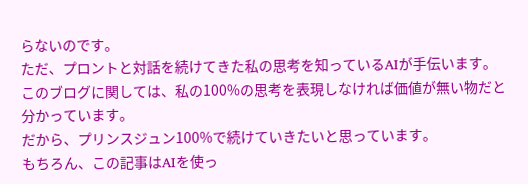らないのです。
ただ、プロントと対話を続けてきた私の思考を知っているAIが手伝います。
このブログに関しては、私の100%の思考を表現しなければ価値が無い物だと分かっています。
だから、プリンスジュン100%で続けていきたいと思っています。
もちろん、この記事はAIを使っ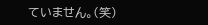ていません。(笑)